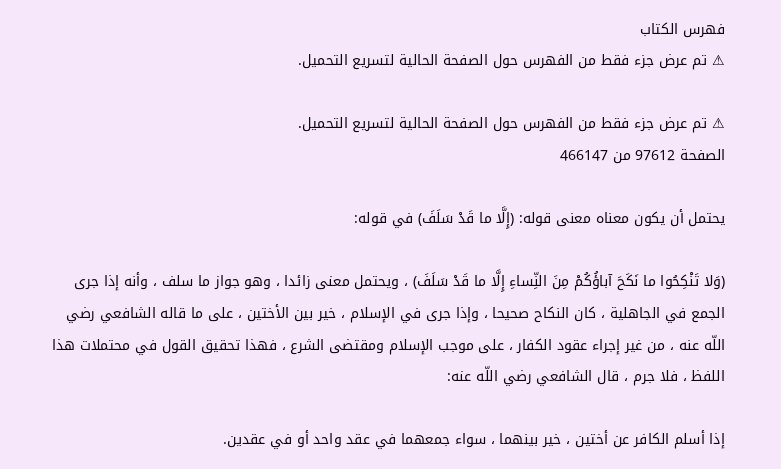فهرس الكتاب
⚠ تم عرض جزء فقط من الفهرس حول الصفحة الحالية لتسريع التحميل.

⚠ تم عرض جزء فقط من الفهرس حول الصفحة الحالية لتسريع التحميل.
الصفحة 97612 من 466147

يحتمل أن يكون معناه معنى قوله: (إِلَّا ما قَدْ سَلَفَ) في قوله:

(وَلا تَنْكِحُوا ما نَكَحَ آباؤُكُمْ مِنَ النِّساءِ إِلَّا ما قَدْ سَلَفَ) ، ويحتمل معنى زائدا ، وهو جواز ما سلف ، وأنه إذا جرى الجمع في الجاهلية ، كان النكاح صحيحا ، وإذا جرى في الإسلام ، خير بين الأختين ، على ما قاله الشافعي رضي اللّه عنه ، من غير إجراء عقود الكفار ، على موجب الإسلام ومقتضى الشرع ، فهذا تحقيق القول في محتملات هذا اللفظ ، فلا جرم ، قال الشافعي رضي اللّه عنه:

إذا أسلم الكافر عن أختين ، خير بينهما ، سواء جمعهما في عقد واحد أو في عقدين.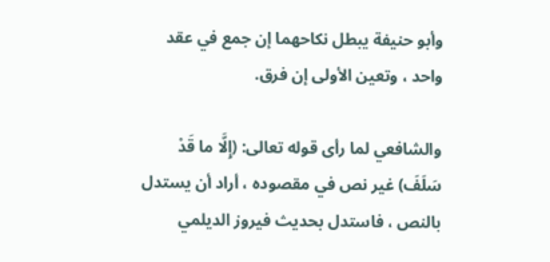وأبو حنيفة يبطل نكاحهما إن جمع في عقد واحد ، وتعين الأولى إن فرق.

والشافعي لما رأى قوله تعالى: (إِلَّا ما قَدْ سَلَفَ) غير نص في مقصوده ، أراد أن يستدل بالنص ، فاستدل بحديث فيروز الديلمي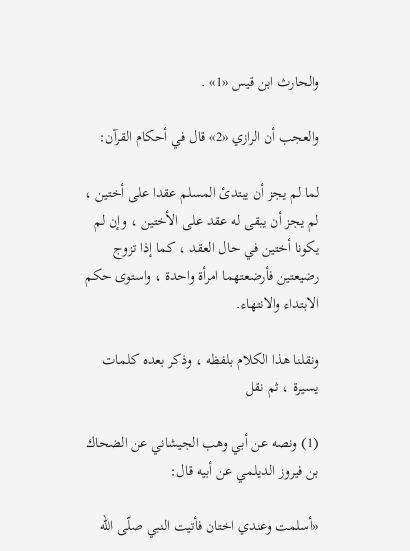والحارث ابن قيس «1» .

والعجب أن الرازي «2» قال في أحكام القرآن:

لما لم يجز أن يبتدئ المسلم عقدا على أختين ، لم يجز أن يبقى له عقد على الأختين ، وإن لم يكونا أختين في حال العقد ، كما إذا تزوج رضيعتين فأرضعتهما امرأة واحدة ، واستوى حكم الابتداء والانتهاء.

ونقلنا هذا الكلام بلفظه ، وذكر بعده كلمات يسيرة ، ثم نقل

(1) ونصه عن أبي وهب الجيشاني عن الضحاك بن فيروز الديلمي عن أبيه قال:

«أسلمت وعندي اختان فأتيت النبي صلّى اللّه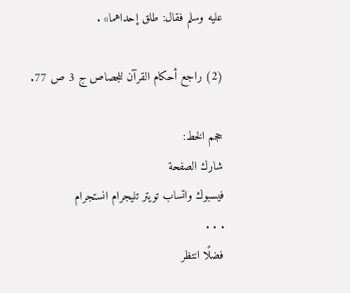عليه وسلم فقال: طلق إحداهما» .

(2) راجع أحكام القرآن للجصاص ج 3 ص 77.

حجم الخط:
شارك الصفحة
فيسبوك واتساب تويتر تليجرام انستجرام
. . .
فضلًا انتظر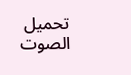تحميل الصوت